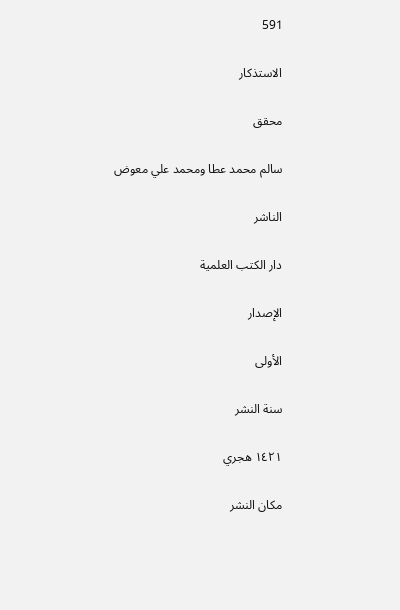591

الاستذكار

محقق

سالم محمد عطا ومحمد علي معوض

الناشر

دار الكتب العلمية

الإصدار

الأولى

سنة النشر

١٤٢١ هجري

مكان النشر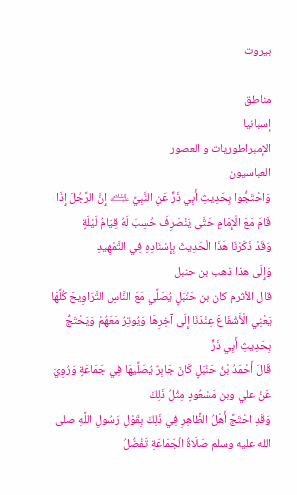بيروت

مناطق
إسبانيا
الإمبراطوريات و العصور
العباسيون
وَاحْتَجُّوا بِحَدِيثِ أَبِي ذَرٍّ عَنِ النَّبِيِّ ﵇ إِنَّ الرَّجُلَ إِذَا قَامَ مَعَ الْإِمَامِ حَتَّى يَنْصَرِفَ حُسِبَ لَهُ قِيَامُ لَيْلَةٍ
وَقَدْ ذَكَرْنَا هَذَا الْحَدِيثَ بِإِسْنَادِهِ فِي التَّمْهِيدِ
وَإِلَى هذا ذهب بن حنبل
قال الأثرم كان بن حَنْبَلٍ يُصَلِّي مَعَ النَّاسِ التَّرَاوِيحَ كُلَّهَا يَعْنِي الْأَشْفَاعَ عِنْدَنَا إِلَى آخِرِهَا وَيُوتِرُ مَعَهُمْ وَيَحْتَجُّ بِحَدِيثِ أَبِي ذَرٍّ
قَالَ أَحْمَدُ بْنُ حَنْبَلٍ كَانَ جَابِرٌ يُصَلِّيهَا فِي جَمَاعَةٍ وَرُوِيَ عَنْ علي وبن مَسْعُودٍ مِثْلُ ذَلِكَ
وَقَدِ احْتَجَّ أَهْلُ الظَّاهِرِ فِي ذَلِكَ بِقَوْلِ رَسُولِ اللَّهِ صلى الله عليه وسلم صَلَاةُ الْجَمَاعَةِ تَفْضُلُ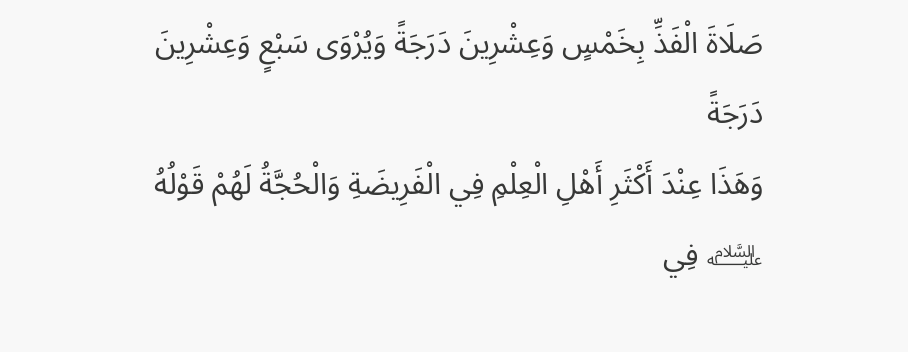صَلَاةَ الْفَذِّ بِخَمْسٍ وَعِشْرِينَ دَرَجَةً وَيُرْوَى سَبْعٍ وَعِشْرِينَ دَرَجَةً
وَهَذَا عِنْدَ أَكْثَرِ أَهْلِ الْعِلْمِ فِي الْفَرِيضَةِ وَالْحُجَّةُ لَهُمْ قَوْلُهُ ﵇ فِي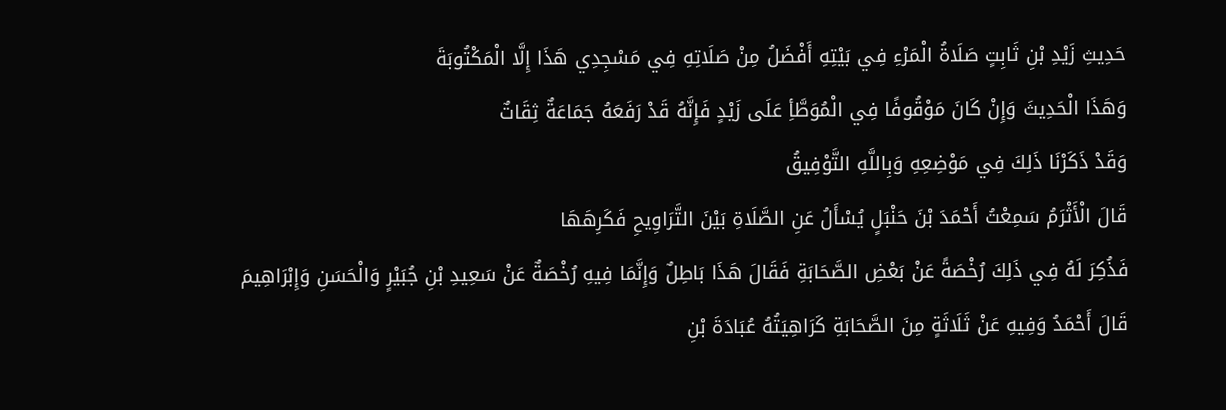حَدِيثِ زَيْدِ بْنِ ثَابِتٍ صَلَاةُ الْمَرْءِ فِي بَيْتِهِ أَفْضَلُ مِنْ صَلَاتِهِ فِي مَسْجِدِي هَذَا إِلَّا الْمَكْتُوبَةَ
وَهَذَا الْحَدِيثَ وَإِنْ كَانَ مَوْقُوفًا فِي الْمُوَطَّأِ عَلَى زَيْدٍ فَإِنَّهُ قَدْ رَفَعَهُ جَمَاعَةٌ ثِقَاتٌ
وَقَدْ ذَكَرْنَا ذَلِكَ فِي مَوْضِعِهِ وَبِاللَّهِ التَّوْفِيقُ
قَالَ الْأَثْرَمُ سَمِعْتُ أَحْمَدَ بْنَ حَنْبَلٍ يُسْأَلُ عَنِ الصَّلَاةِ بَيْنَ التَّرَاوِيحِ فَكَرِهَهَا
فَذُكِرَ لَهُ فِي ذَلِكَ رُخْصَةً عَنْ بَعْضِ الصَّحَابَةِ فَقَالَ هَذَا بَاطِلٌ وَإِنَّمَا فِيهِ رُخْصَةٌ عَنْ سَعِيدِ بْنِ جُبَيْرٍ وَالْحَسَنِ وَإِبْرَاهِيمَ
قَالَ أَحْمَدُ وَفِيهِ عَنْ ثَلَاثَةٍ مِنَ الصَّحَابَةِ كَرَاهِيَتُهُ عُبَادَةَ بْنِ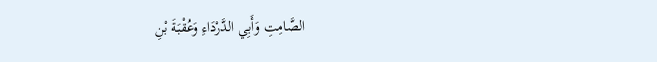الصَّامِتِ وَأَبِي الدَّرْدَاءِ وَعُقْبَةَ بْنِ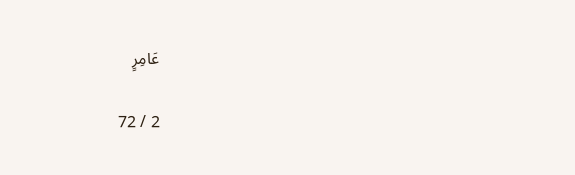عَامِرٍ

2 / 72